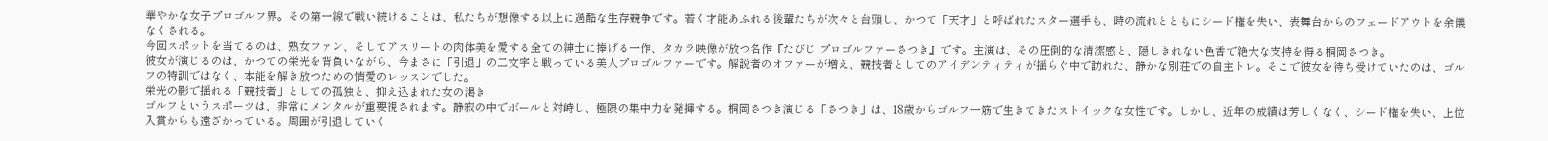華やかな女子プロゴルフ界。その第一線で戦い続けることは、私たちが想像する以上に過酷な生存競争です。若く才能あふれる後輩たちが次々と台頭し、かつて「天才」と呼ばれたスター選手も、時の流れとともにシード権を失い、表舞台からのフェードアウトを余儀なくされる。
今回スポットを当てるのは、熟女ファン、そしてアスリートの肉体美を愛する全ての紳士に捧げる一作、タカラ映像が放つ名作『たびじ プロゴルファーさつき』です。主演は、その圧倒的な清潔感と、隠しきれない色香で絶大な支持を得る桐岡さつき。
彼女が演じるのは、かつての栄光を背負いながら、今まさに「引退」の二文字と戦っている美人プロゴルファーです。解説者のオファーが増え、競技者としてのアイデンティティが揺らぐ中で訪れた、静かな別荘での自主トレ。そこで彼女を待ち受けていたのは、ゴルフの特訓ではなく、本能を解き放つための情愛のレッスンでした。
栄光の影で揺れる「競技者」としての孤独と、抑え込まれた女の渇き
ゴルフというスポーツは、非常にメンタルが重要視されます。静寂の中でボールと対峙し、極限の集中力を発揮する。桐岡さつき演じる「さつき」は、18歳からゴルフ一筋で生きてきたストイックな女性です。しかし、近年の成績は芳しくなく、シード権を失い、上位入賞からも遠ざかっている。周囲が引退していく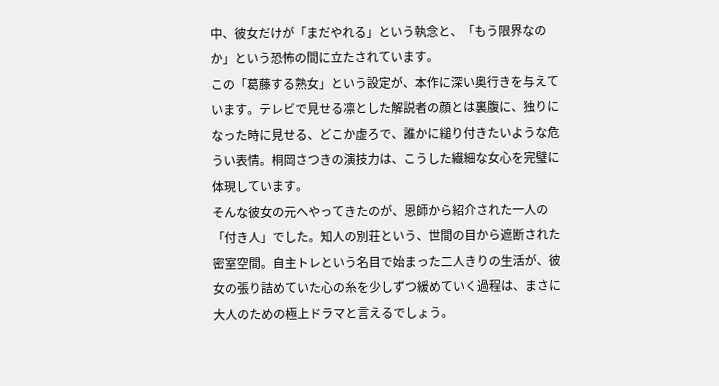中、彼女だけが「まだやれる」という執念と、「もう限界なのか」という恐怖の間に立たされています。
この「葛藤する熟女」という設定が、本作に深い奥行きを与えています。テレビで見せる凛とした解説者の顔とは裏腹に、独りになった時に見せる、どこか虚ろで、誰かに縋り付きたいような危うい表情。桐岡さつきの演技力は、こうした繊細な女心を完璧に体現しています。
そんな彼女の元へやってきたのが、恩師から紹介された一人の「付き人」でした。知人の別荘という、世間の目から遮断された密室空間。自主トレという名目で始まった二人きりの生活が、彼女の張り詰めていた心の糸を少しずつ緩めていく過程は、まさに大人のための極上ドラマと言えるでしょう。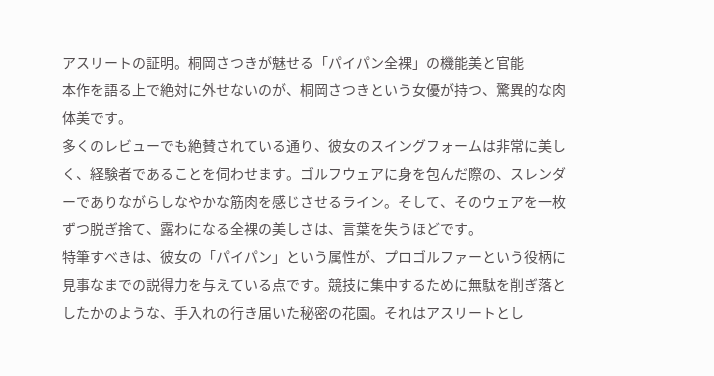アスリートの証明。桐岡さつきが魅せる「パイパン全裸」の機能美と官能
本作を語る上で絶対に外せないのが、桐岡さつきという女優が持つ、驚異的な肉体美です。
多くのレビューでも絶賛されている通り、彼女のスイングフォームは非常に美しく、経験者であることを伺わせます。ゴルフウェアに身を包んだ際の、スレンダーでありながらしなやかな筋肉を感じさせるライン。そして、そのウェアを一枚ずつ脱ぎ捨て、露わになる全裸の美しさは、言葉を失うほどです。
特筆すべきは、彼女の「パイパン」という属性が、プロゴルファーという役柄に見事なまでの説得力を与えている点です。競技に集中するために無駄を削ぎ落としたかのような、手入れの行き届いた秘密の花園。それはアスリートとし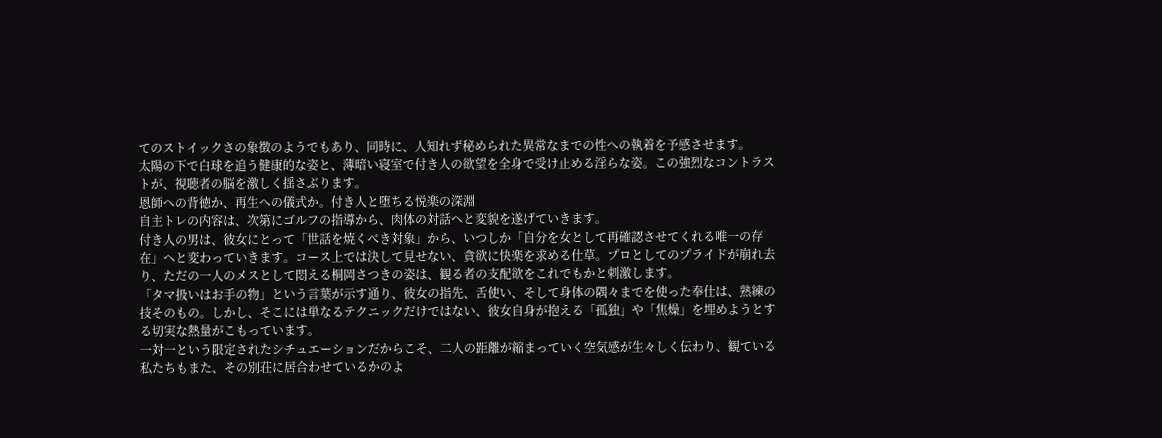てのストイックさの象徴のようでもあり、同時に、人知れず秘められた異常なまでの性への執着を予感させます。
太陽の下で白球を追う健康的な姿と、薄暗い寝室で付き人の欲望を全身で受け止める淫らな姿。この強烈なコントラストが、視聴者の脳を激しく揺さぶります。
恩師への背徳か、再生への儀式か。付き人と堕ちる悦楽の深淵
自主トレの内容は、次第にゴルフの指導から、肉体の対話へと変貌を遂げていきます。
付き人の男は、彼女にとって「世話を焼くべき対象」から、いつしか「自分を女として再確認させてくれる唯一の存在」へと変わっていきます。コース上では決して見せない、貪欲に快楽を求める仕草。プロとしてのプライドが崩れ去り、ただの一人のメスとして悶える桐岡さつきの姿は、観る者の支配欲をこれでもかと刺激します。
「タマ扱いはお手の物」という言葉が示す通り、彼女の指先、舌使い、そして身体の隅々までを使った奉仕は、熟練の技そのもの。しかし、そこには単なるテクニックだけではない、彼女自身が抱える「孤独」や「焦燥」を埋めようとする切実な熱量がこもっています。
一対一という限定されたシチュエーションだからこそ、二人の距離が縮まっていく空気感が生々しく伝わり、観ている私たちもまた、その別荘に居合わせているかのよ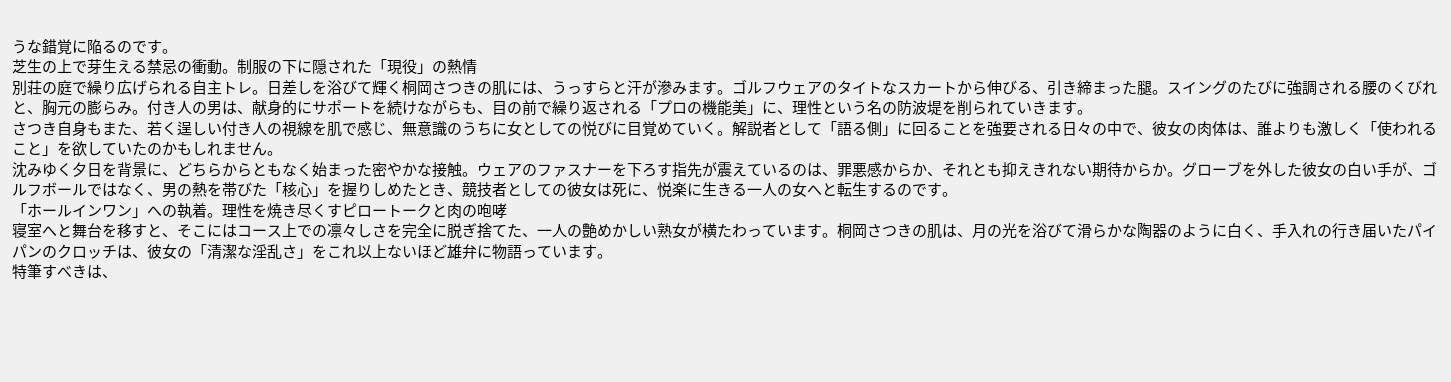うな錯覚に陥るのです。
芝生の上で芽生える禁忌の衝動。制服の下に隠された「現役」の熱情
別荘の庭で繰り広げられる自主トレ。日差しを浴びて輝く桐岡さつきの肌には、うっすらと汗が滲みます。ゴルフウェアのタイトなスカートから伸びる、引き締まった腿。スイングのたびに強調される腰のくびれと、胸元の膨らみ。付き人の男は、献身的にサポートを続けながらも、目の前で繰り返される「プロの機能美」に、理性という名の防波堤を削られていきます。
さつき自身もまた、若く逞しい付き人の視線を肌で感じ、無意識のうちに女としての悦びに目覚めていく。解説者として「語る側」に回ることを強要される日々の中で、彼女の肉体は、誰よりも激しく「使われること」を欲していたのかもしれません。
沈みゆく夕日を背景に、どちらからともなく始まった密やかな接触。ウェアのファスナーを下ろす指先が震えているのは、罪悪感からか、それとも抑えきれない期待からか。グローブを外した彼女の白い手が、ゴルフボールではなく、男の熱を帯びた「核心」を握りしめたとき、競技者としての彼女は死に、悦楽に生きる一人の女へと転生するのです。
「ホールインワン」への執着。理性を焼き尽くすピロートークと肉の咆哮
寝室へと舞台を移すと、そこにはコース上での凛々しさを完全に脱ぎ捨てた、一人の艶めかしい熟女が横たわっています。桐岡さつきの肌は、月の光を浴びて滑らかな陶器のように白く、手入れの行き届いたパイパンのクロッチは、彼女の「清潔な淫乱さ」をこれ以上ないほど雄弁に物語っています。
特筆すべきは、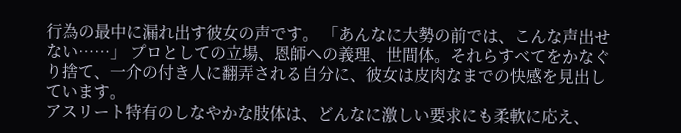行為の最中に漏れ出す彼女の声です。 「あんなに大勢の前では、こんな声出せない……」 プロとしての立場、恩師への義理、世間体。それらすべてをかなぐり捨て、一介の付き人に翻弄される自分に、彼女は皮肉なまでの快感を見出しています。
アスリート特有のしなやかな肢体は、どんなに激しい要求にも柔軟に応え、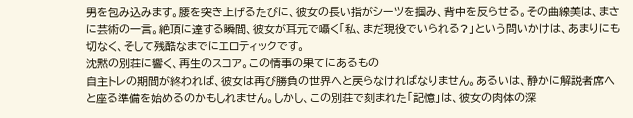男を包み込みます。腰を突き上げるたびに、彼女の長い指がシーツを掴み、背中を反らせる。その曲線美は、まさに芸術の一言。絶頂に達する瞬間、彼女が耳元で囁く「私、まだ現役でいられる?」という問いかけは、あまりにも切なく、そして残酷なまでにエロティックです。
沈黙の別荘に響く、再生のスコア。この情事の果てにあるもの
自主トレの期間が終われば、彼女は再び勝負の世界へと戻らなければなりません。あるいは、静かに解説者席へと座る準備を始めるのかもしれません。しかし、この別荘で刻まれた「記憶」は、彼女の肉体の深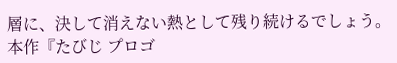層に、決して消えない熱として残り続けるでしょう。
本作『たびじ プロゴ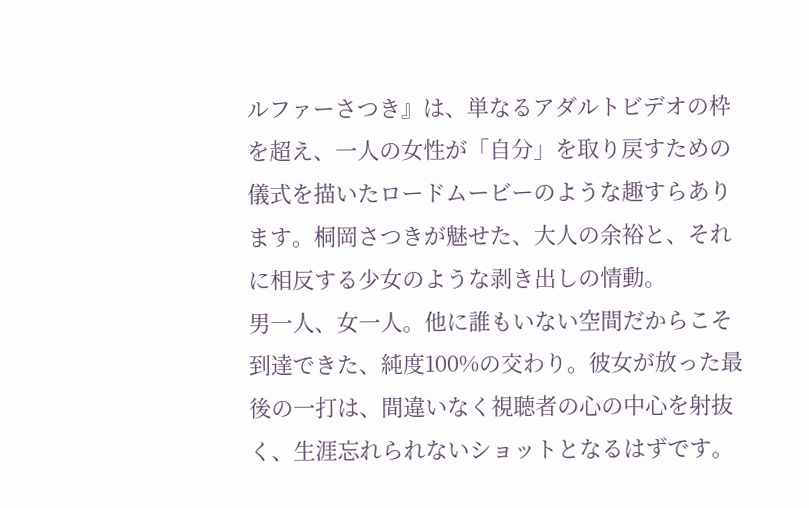ルファーさつき』は、単なるアダルトビデオの枠を超え、一人の女性が「自分」を取り戻すための儀式を描いたロードムービーのような趣すらあります。桐岡さつきが魅せた、大人の余裕と、それに相反する少女のような剥き出しの情動。
男一人、女一人。他に誰もいない空間だからこそ到達できた、純度100%の交わり。彼女が放った最後の一打は、間違いなく視聴者の心の中心を射抜く、生涯忘れられないショットとなるはずです。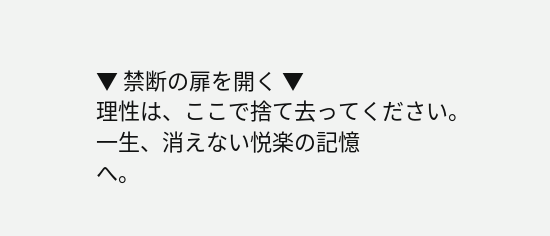▼ 禁断の扉を開く ▼
理性は、ここで捨て去ってください。
一生、消えない悦楽の記憶
へ。